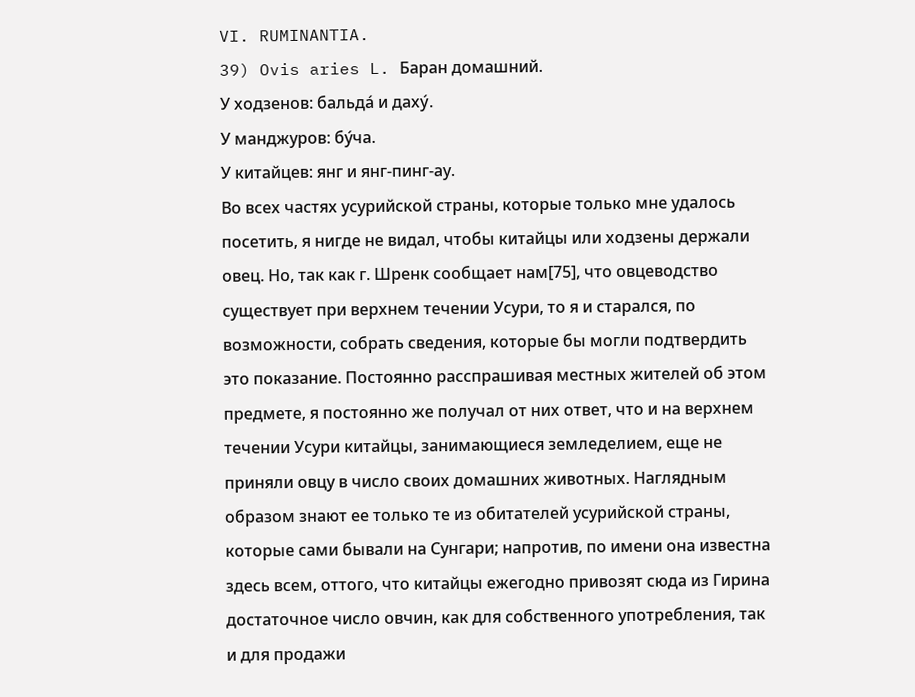VI. RUMINANTIA.
39) Ovis aries L. Баран домашний.
У ходзенов: бальда́ и даху́.
У манджуров: бу́ча.
У китайцев: янг и янг-пинг-ау.
Во всех частях усурийской страны, которые только мне удалось посетить, я нигде не видал, чтобы китайцы или ходзены держали овец. Но, так как г. Шренк сообщает нам[75], что овцеводство существует при верхнем течении Усури, то я и старался, по возможности, собрать сведения, которые бы могли подтвердить это показание. Постоянно расспрашивая местных жителей об этом предмете, я постоянно же получал от них ответ, что и на верхнем течении Усури китайцы, занимающиеся земледелием, еще не приняли овцу в число своих домашних животных. Наглядным образом знают ее только те из обитателей усурийской страны, которые сами бывали на Сунгари; напротив, по имени она известна здесь всем, оттого, что китайцы ежегодно привозят сюда из Гирина достаточное число овчин, как для собственного употребления, так и для продажи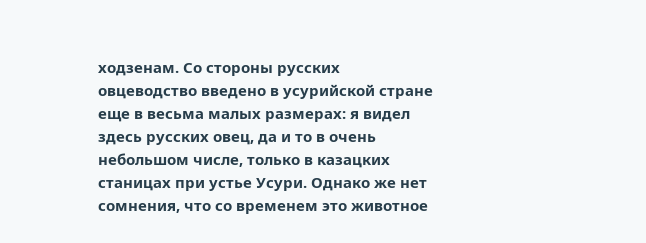ходзенам. Со стороны русских овцеводство введено в усурийской стране еще в весьма малых размерах: я видел здесь русских овец, да и то в очень небольшом числе, только в казацких станицах при устье Усури. Однако же нет сомнения, что со временем это животное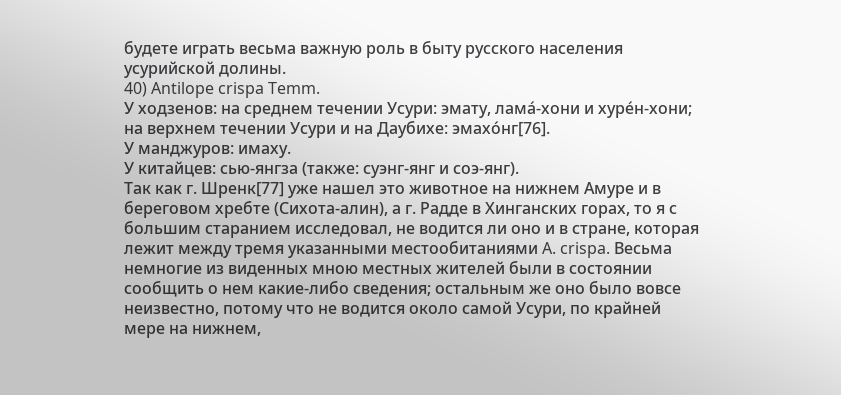будете играть весьма важную роль в быту русского населения усурийской долины.
40) Antilope crispa Temm.
У ходзенов: на среднем течении Усури: эмату, лама́-хони и хуре́н-хони; на верхнем течении Усури и на Даубихе: эмахо́нг[76].
У манджуров: имаху.
У китайцев: сью-янгза (также: суэнг-янг и соэ-янг).
Так как г. Шренк[77] уже нашел это животное на нижнем Амуре и в береговом хребте (Сихота-алин), а г. Радде в Хинганских горах, то я с большим старанием исследовал, не водится ли оно и в стране, которая лежит между тремя указанными местообитаниями A. crispa. Весьма немногие из виденных мною местных жителей были в состоянии сообщить о нем какие-либо сведения; остальным же оно было вовсе неизвестно, потому что не водится около самой Усури, по крайней мере на нижнем,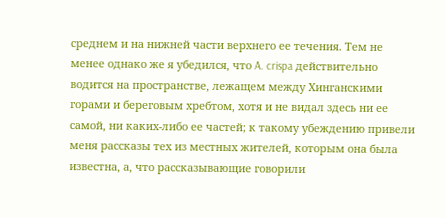среднем и на нижней части верхнего ее течения. Тем не менее однако же я убедился, что A. crispa действительно водится на пространстве, лежащем между Хинганскими горами и береговым хребтом, хотя и не видал здесь ни ее самой, ни каких-либо ее частей; к такому убеждению привели меня рассказы тех из местных жителей, которым она была известна, а, что рассказывающие говорили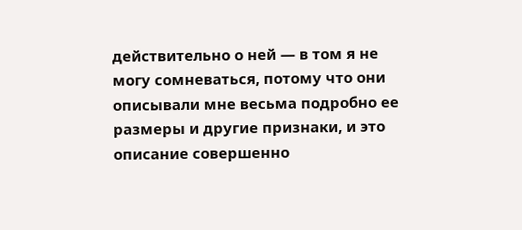действительно о ней — в том я не могу сомневаться, потому что они описывали мне весьма подробно ее размеры и другие признаки, и это описание совершенно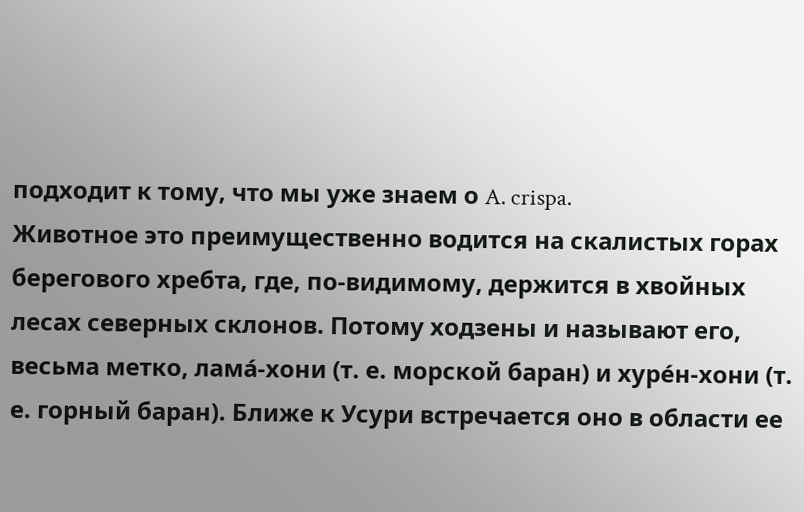подходит к тому, что мы уже знаем о A. crispa.
Животное это преимущественно водится на скалистых горах берегового хребта, где, по-видимому, держится в хвойных лесах северных склонов. Потому ходзены и называют его, весьма метко, лама́-хони (т. е. морской баран) и хуре́н-хони (т. е. горный баран). Ближе к Усури встречается оно в области ее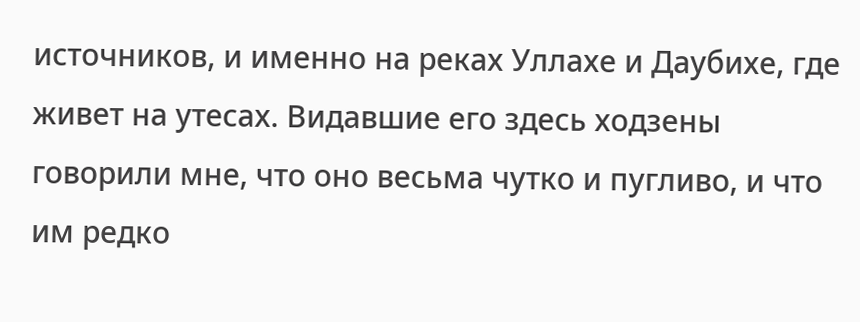источников, и именно на реках Уллахе и Даубихе, где живет на утесах. Видавшие его здесь ходзены говорили мне, что оно весьма чутко и пугливо, и что им редко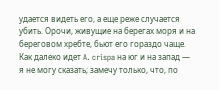удается видеть его, а еще реже случается убить. Орочи, живущие на берегах моря и на береговом хребте, бьют его гораздо чаще. Как далеко идет A. crispa на юг и на запад — я не могу сказать; замечу только, что, по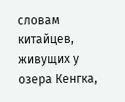словам китайцев, живущих у озера Кенгка,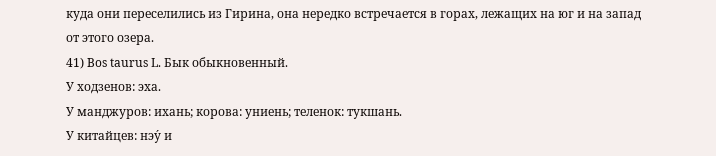куда они переселились из Гирина, она нередко встречается в горах, лежащих на юг и на запад от этого озера.
41) Bos taurus L. Бык обыкновенный.
У ходзенов: эха.
У манджуров: ихань; корова: униень; теленок: тукшань.
У китайцев: нэу́ и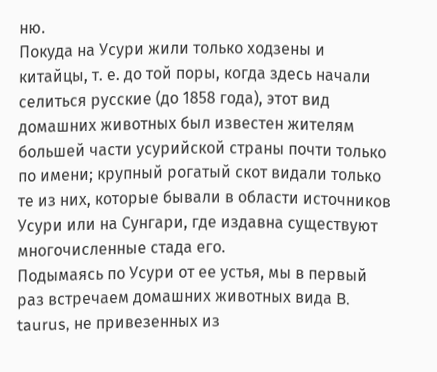ню.
Покуда на Усури жили только ходзены и китайцы, т. е. до той поры, когда здесь начали селиться русские (до 1858 года), этот вид домашних животных был известен жителям большей части усурийской страны почти только по имени; крупный рогатый скот видали только те из них, которые бывали в области источников Усури или на Сунгари, где издавна существуют многочисленные стада его.
Подымаясь по Усури от ее устья, мы в первый раз встречаем домашних животных вида B. taurus, не привезенных из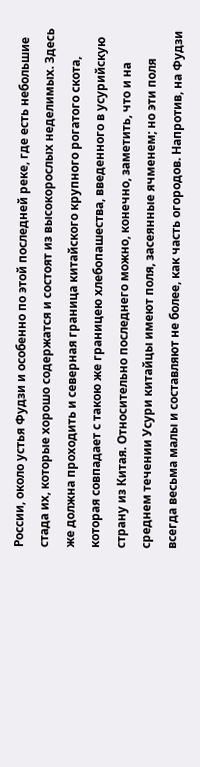России, около устья Фудзи и особенно по этой последней реке, где есть небольшие стада их, которые хорошо содержатся и состоят из высокорослых неделимых. Здесь же должна проходить и северная граница китайского крупного рогатого скота, которая совпадает с такою же границею хлебопашества, введенного в усурийскую страну из Китая. Относительно последнего можно, конечно, заметить, что и на среднем течении Усури китайцы имеют поля, засеянные ячменем; но эти поля всегда весьма малы и составляют не более, как часть огородов. Напротив, на Фудзи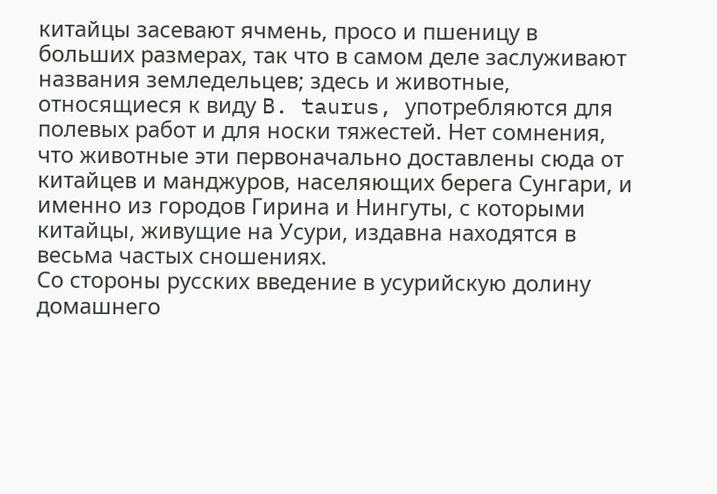китайцы засевают ячмень, просо и пшеницу в больших размерах, так что в самом деле заслуживают названия земледельцев; здесь и животные, относящиеся к виду B. taurus, употребляются для полевых работ и для носки тяжестей. Нет сомнения, что животные эти первоначально доставлены сюда от китайцев и манджуров, населяющих берега Сунгари, и именно из городов Гирина и Нингуты, с которыми китайцы, живущие на Усури, издавна находятся в весьма частых сношениях.
Со стороны русских введение в усурийскую долину домашнего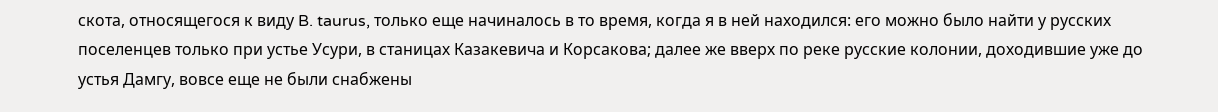скота, относящегося к виду B. taurus, только еще начиналось в то время, когда я в ней находился: его можно было найти у русских поселенцев только при устье Усури, в станицах Казакевича и Корсакова; далее же вверх по реке русские колонии, доходившие уже до устья Дамгу, вовсе еще не были снабжены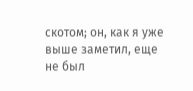скотом; он, как я уже выше заметил, еще не был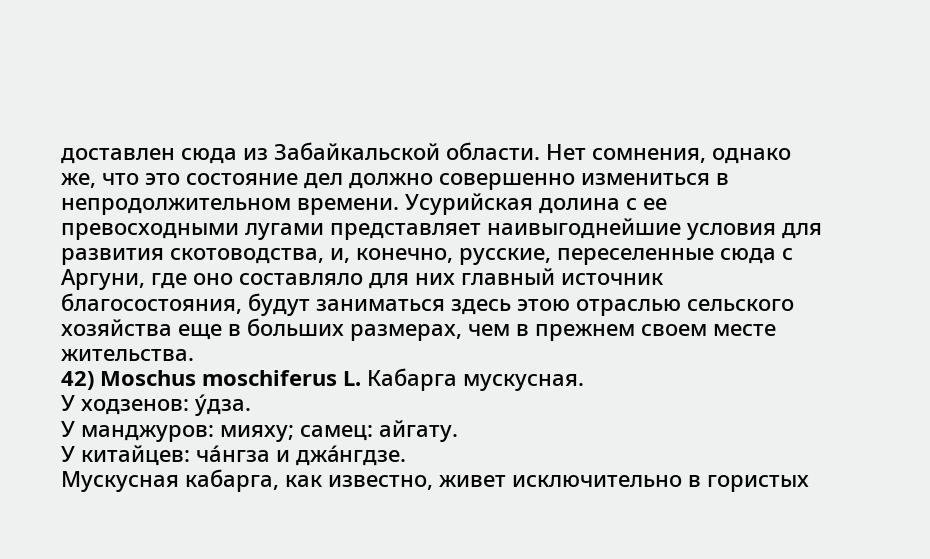доставлен сюда из Забайкальской области. Нет сомнения, однако же, что это состояние дел должно совершенно измениться в непродолжительном времени. Усурийская долина с ее превосходными лугами представляет наивыгоднейшие условия для развития скотоводства, и, конечно, русские, переселенные сюда с Аргуни, где оно составляло для них главный источник благосостояния, будут заниматься здесь этою отраслью сельского хозяйства еще в больших размерах, чем в прежнем своем месте жительства.
42) Moschus moschiferus L. Кабарга мускусная.
У ходзенов: у́дза.
У манджуров: мияху; самец: айгату.
У китайцев: ча́нгза и джа́нгдзе.
Мускусная кабарга, как известно, живет исключительно в гористых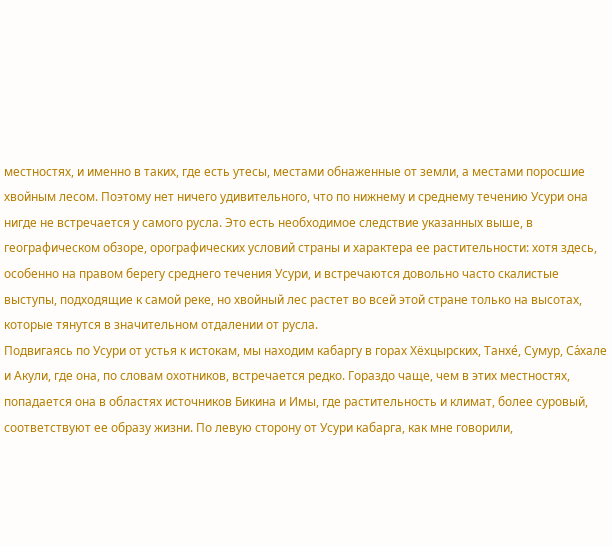местностях, и именно в таких, где есть утесы, местами обнаженные от земли, а местами поросшие хвойным лесом. Поэтому нет ничего удивительного, что по нижнему и среднему течению Усури она нигде не встречается у самого русла. Это есть необходимое следствие указанных выше, в географическом обзоре, орографических условий страны и характера ее растительности: хотя здесь, особенно на правом берегу среднего течения Усури, и встречаются довольно часто скалистые выступы, подходящие к самой реке, но хвойный лес растет во всей этой стране только на высотах, которые тянутся в значительном отдалении от русла.
Подвигаясь по Усури от устья к истокам, мы находим кабаргу в горах Хёхцырских, Танхе́, Сумур, Са́хале и Акули, где она, по словам охотников, встречается редко. Гораздо чаще, чем в этих местностях, попадается она в областях источников Бикина и Имы, где растительность и климат, более суровый, соответствуют ее образу жизни. По левую сторону от Усури кабарга, как мне говорили,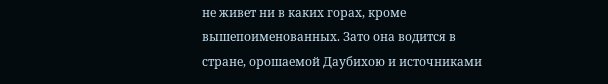не живет ни в каких горах, кроме вышепоименованных. Зато она водится в стране, орошаемой Даубихою и источниками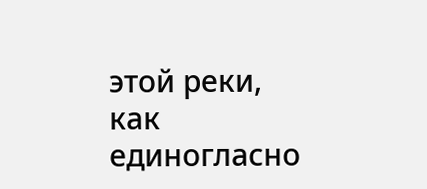этой реки, как единогласно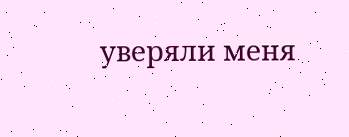уверяли меня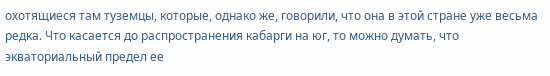охотящиеся там туземцы, которые, однако же, говорили, что она в этой стране уже весьма редка. Что касается до распространения кабарги на юг, то можно думать, что экваториальный предел ее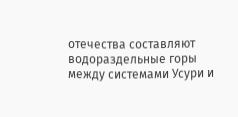отечества составляют водораздельные горы между системами Усури и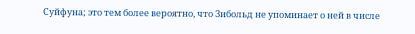Суйфуна; это тем более вероятно, что Зибольд не упоминает о ней в числе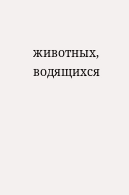животных, водящихся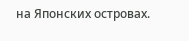на Японских островах.